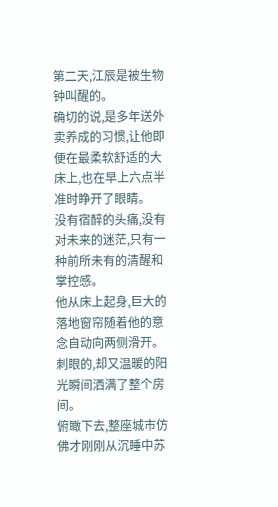第二天,江辰是被生物钟叫醒的。
确切的说,是多年送外卖养成的习惯,让他即便在最柔软舒适的大床上,也在早上六点半准时睁开了眼睛。
没有宿醉的头痛,没有对未来的迷茫,只有一种前所未有的清醒和掌控感。
他从床上起身,巨大的落地窗帘随着他的意念自动向两侧滑开。
刺眼的,却又温暖的阳光瞬间洒满了整个房间。
俯瞰下去,整座城市仿佛才刚刚从沉睡中苏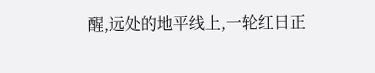醒,远处的地平线上,一轮红日正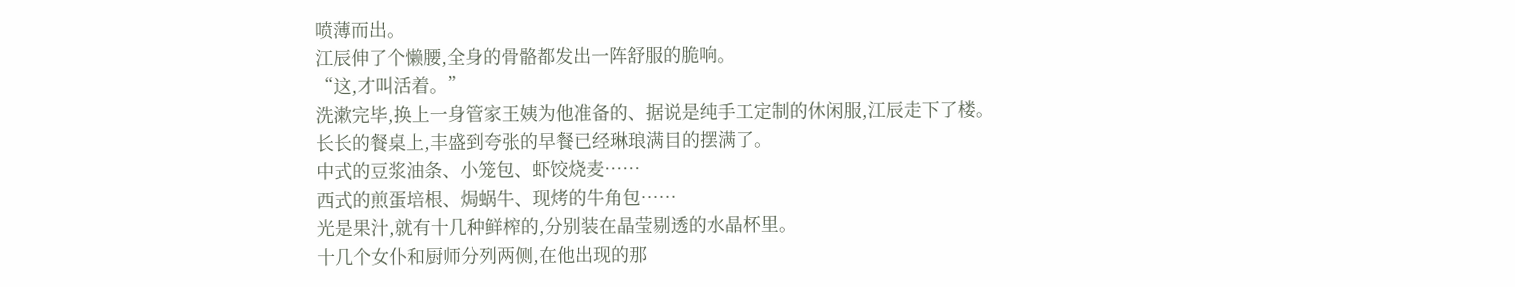喷薄而出。
江辰伸了个懒腰,全身的骨骼都发出一阵舒服的脆响。
“这,才叫活着。”
洗漱完毕,换上一身管家王姨为他准备的、据说是纯手工定制的休闲服,江辰走下了楼。
长长的餐桌上,丰盛到夸张的早餐已经琳琅满目的摆满了。
中式的豆浆油条、小笼包、虾饺烧麦……
西式的煎蛋培根、焗蜗牛、现烤的牛角包……
光是果汁,就有十几种鲜榨的,分别装在晶莹剔透的水晶杯里。
十几个女仆和厨师分列两侧,在他出现的那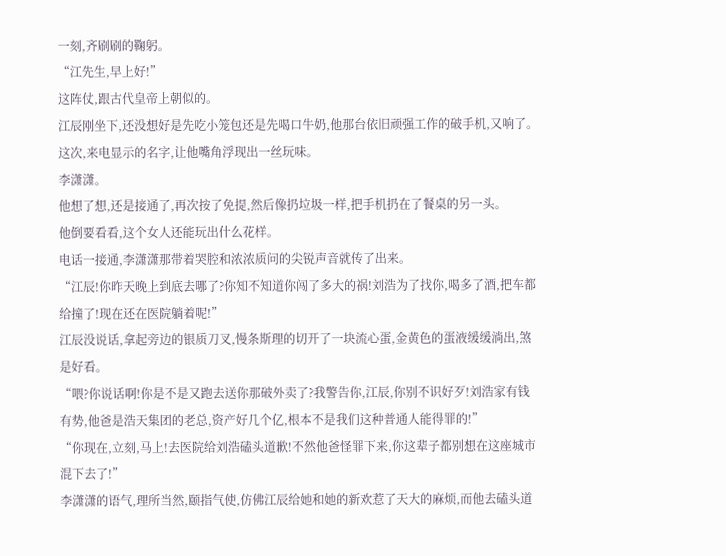一刻,齐刷刷的鞠躬。
“江先生,早上好!”
这阵仗,跟古代皇帝上朝似的。
江辰刚坐下,还没想好是先吃小笼包还是先喝口牛奶,他那台依旧顽强工作的破手机,又响了。
这次,来电显示的名字,让他嘴角浮现出一丝玩味。
李潇潇。
他想了想,还是接通了,再次按了免提,然后像扔垃圾一样,把手机扔在了餐桌的另一头。
他倒要看看,这个女人还能玩出什么花样。
电话一接通,李潇潇那带着哭腔和浓浓质问的尖锐声音就传了出来。
“江辰!你昨天晚上到底去哪了?你知不知道你闯了多大的祸!刘浩为了找你,喝多了酒,把车都给撞了!现在还在医院躺着呢!”
江辰没说话,拿起旁边的银质刀叉,慢条斯理的切开了一块流心蛋,金黄色的蛋液缓缓淌出,煞是好看。
“喂?你说话啊!你是不是又跑去送你那破外卖了?我警告你,江辰,你别不识好歹!刘浩家有钱有势,他爸是浩天集团的老总,资产好几个亿,根本不是我们这种普通人能得罪的!”
“你现在,立刻,马上!去医院给刘浩磕头道歉!不然他爸怪罪下来,你这辈子都别想在这座城市混下去了!”
李潇潇的语气,理所当然,颐指气使,仿佛江辰给她和她的新欢惹了天大的麻烦,而他去磕头道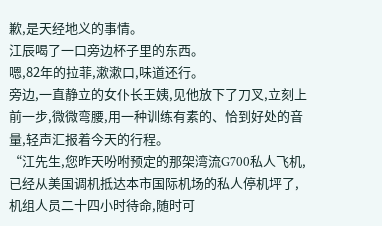歉,是天经地义的事情。
江辰喝了一口旁边杯子里的东西。
嗯,82年的拉菲,漱漱口,味道还行。
旁边,一直静立的女仆长王姨,见他放下了刀叉,立刻上前一步,微微弯腰,用一种训练有素的、恰到好处的音量,轻声汇报着今天的行程。
“江先生,您昨天吩咐预定的那架湾流G700私人飞机,已经从美国调机抵达本市国际机场的私人停机坪了,机组人员二十四小时待命,随时可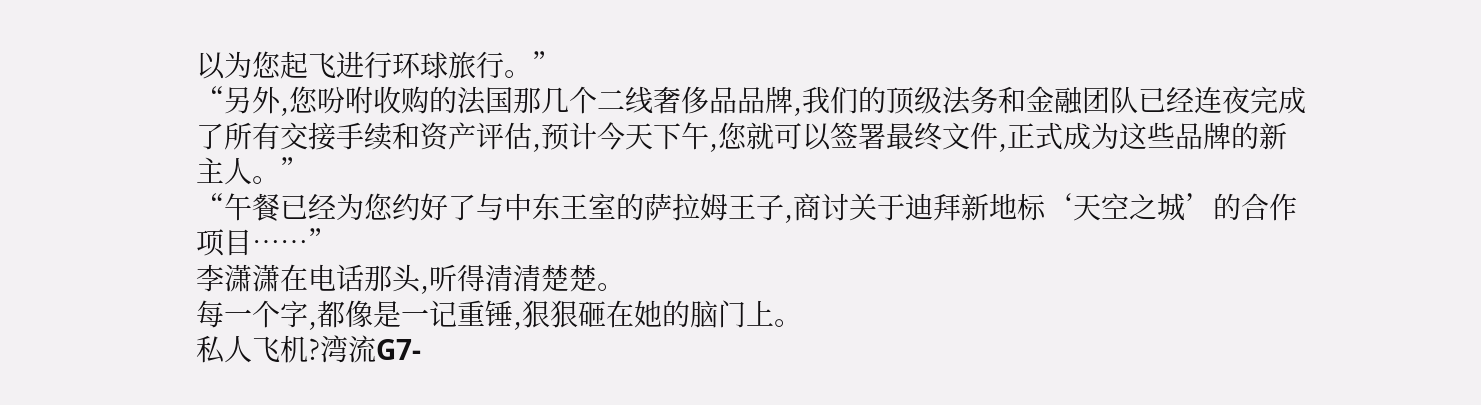以为您起飞进行环球旅行。”
“另外,您吩咐收购的法国那几个二线奢侈品品牌,我们的顶级法务和金融团队已经连夜完成了所有交接手续和资产评估,预计今天下午,您就可以签署最终文件,正式成为这些品牌的新主人。”
“午餐已经为您约好了与中东王室的萨拉姆王子,商讨关于迪拜新地标‘天空之城’的合作项目……”
李潇潇在电话那头,听得清清楚楚。
每一个字,都像是一记重锤,狠狠砸在她的脑门上。
私人飞机?湾流G7-